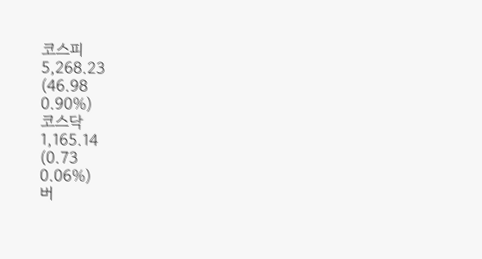코스피
5,268.23
(46.98
0.90%)
코스닥
1,165.14
(0.73
0.06%)
버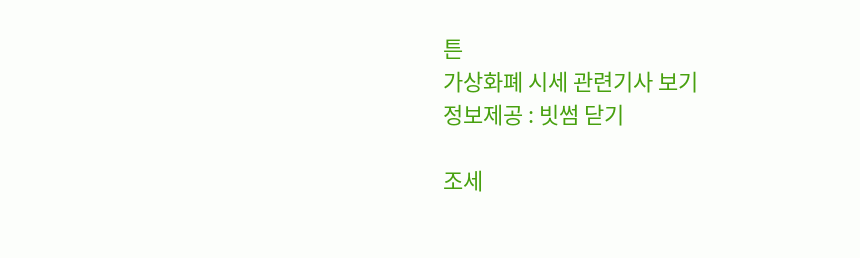튼
가상화폐 시세 관련기사 보기
정보제공 : 빗썸 닫기

조세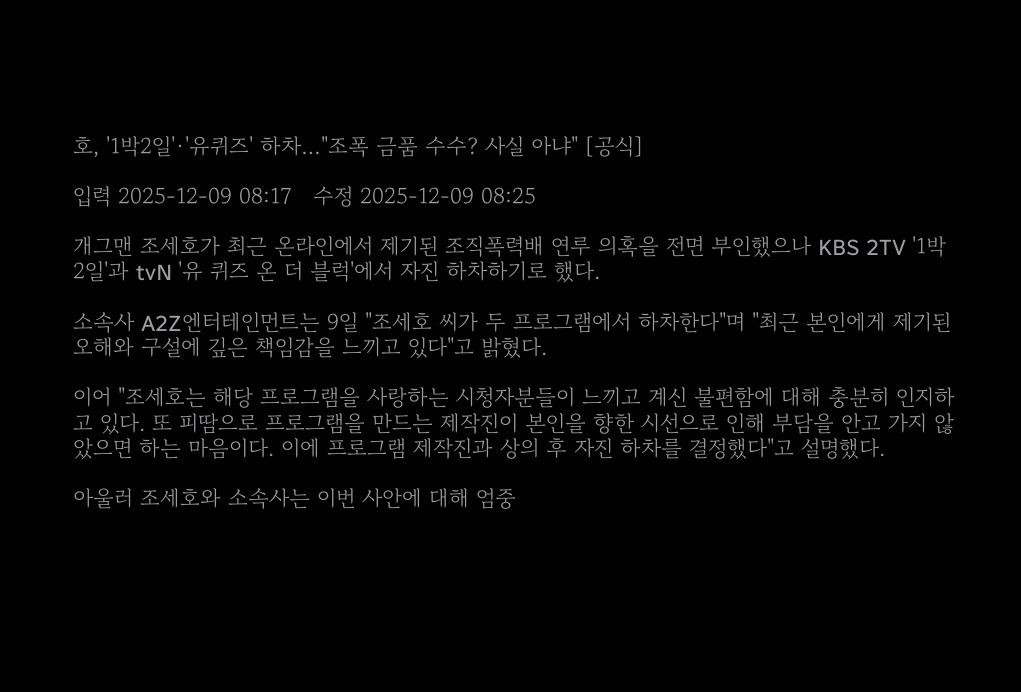호, '1박2일'·'유퀴즈' 하차…"조폭 금품 수수? 사실 아냐" [공식]

입력 2025-12-09 08:17   수정 2025-12-09 08:25

개그맨 조세호가 최근 온라인에서 제기된 조직폭력배 연루 의혹을 전면 부인했으나 KBS 2TV '1박 2일'과 tvN '유 퀴즈 온 더 블럭'에서 자진 하차하기로 했다.

소속사 A2Z엔터테인먼트는 9일 "조세호 씨가 두 프로그램에서 하차한다"며 "최근 본인에게 제기된 오해와 구설에 깊은 책임감을 느끼고 있다"고 밝혔다.

이어 "조세호는 해당 프로그램을 사랑하는 시청자분들이 느끼고 계신 불편함에 대해 충분히 인지하고 있다. 또 피땀으로 프로그램을 만드는 제작진이 본인을 향한 시선으로 인해 부담을 안고 가지 않았으면 하는 마음이다. 이에 프로그램 제작진과 상의 후 자진 하차를 결정했다"고 설명했다.

아울러 조세호와 소속사는 이번 사안에 대해 엄중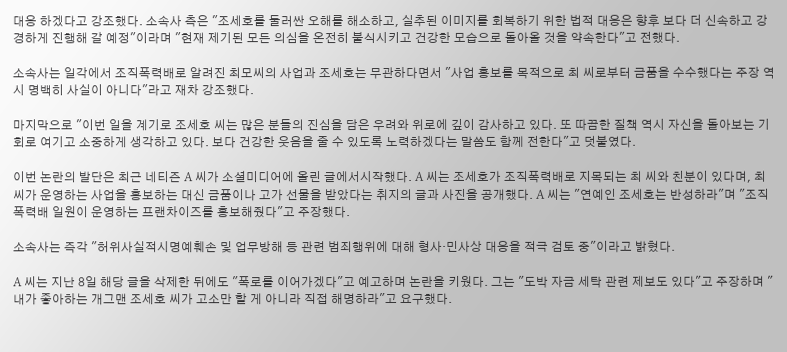대응 하겠다고 강조했다. 소속사 측은 "조세호를 둘러싼 오해를 해소하고, 실추된 이미지를 회복하기 위한 법적 대응은 향후 보다 더 신속하고 강경하게 진행해 갈 예정"이라며 "현재 제기된 모든 의심을 온전히 불식시키고 건강한 모습으로 돌아올 것을 약속한다"고 전했다.

소속사는 일각에서 조직폭력배로 알려진 최모씨의 사업과 조세호는 무관하다면서 "사업 홍보를 목적으로 최 씨로부터 금품을 수수했다는 주장 역시 명백히 사실이 아니다"라고 재차 강조했다.

마지막으로 "이번 일을 계기로 조세호 씨는 많은 분들의 진심을 담은 우려와 위로에 깊이 감사하고 있다. 또 따끔한 질책 역시 자신을 돌아보는 기회로 여기고 소중하게 생각하고 있다. 보다 건강한 웃음을 줄 수 있도록 노력하겠다는 말씀도 함께 전한다"고 덧붙였다.

이번 논란의 발단은 최근 네티즌 A 씨가 소셜미디어에 올린 글에서시작했다. A 씨는 조세호가 조직폭력배로 지목되는 최 씨와 친분이 있다며, 최 씨가 운영하는 사업을 홍보하는 대신 금품이나 고가 선물을 받았다는 취지의 글과 사진을 공개했다. A 씨는 "연예인 조세호는 반성하라"며 "조직폭력배 일원이 운영하는 프랜차이즈를 홍보해줬다"고 주장했다.

소속사는 즉각 "허위사실적시명예훼손 및 업무방해 등 관련 범죄행위에 대해 형사·민사상 대응을 적극 검토 중"이라고 밝혔다.

A 씨는 지난 8일 해당 글을 삭제한 뒤에도 "폭로를 이어가겠다"고 예고하며 논란을 키웠다. 그는 "도박 자금 세탁 관련 제보도 있다"고 주장하며 "내가 좋아하는 개그맨 조세호 씨가 고소만 할 게 아니라 직접 해명하라"고 요구했다.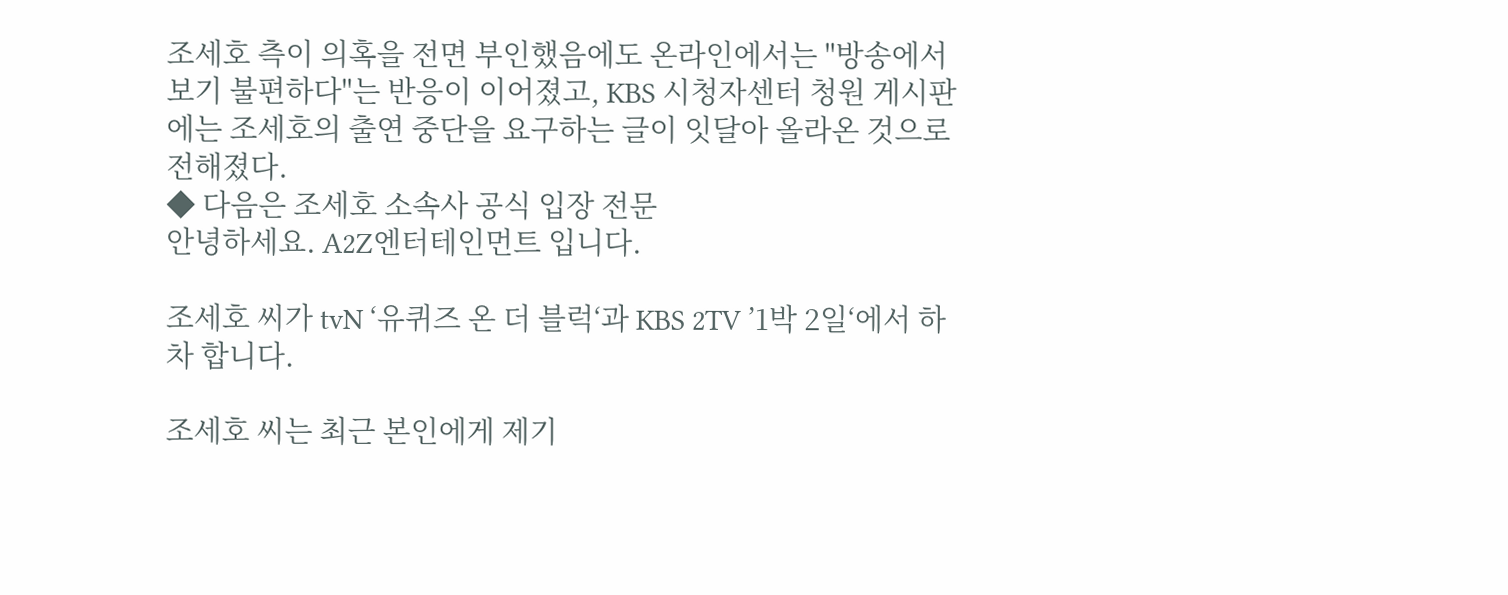조세호 측이 의혹을 전면 부인했음에도 온라인에서는 "방송에서 보기 불편하다"는 반응이 이어졌고, KBS 시청자센터 청원 게시판에는 조세호의 출연 중단을 요구하는 글이 잇달아 올라온 것으로 전해졌다.
◆ 다음은 조세호 소속사 공식 입장 전문
안녕하세요. A2Z엔터테인먼트 입니다.

조세호 씨가 tvN ‘유퀴즈 온 더 블럭‘과 KBS 2TV ’1박 2일‘에서 하차 합니다.

조세호 씨는 최근 본인에게 제기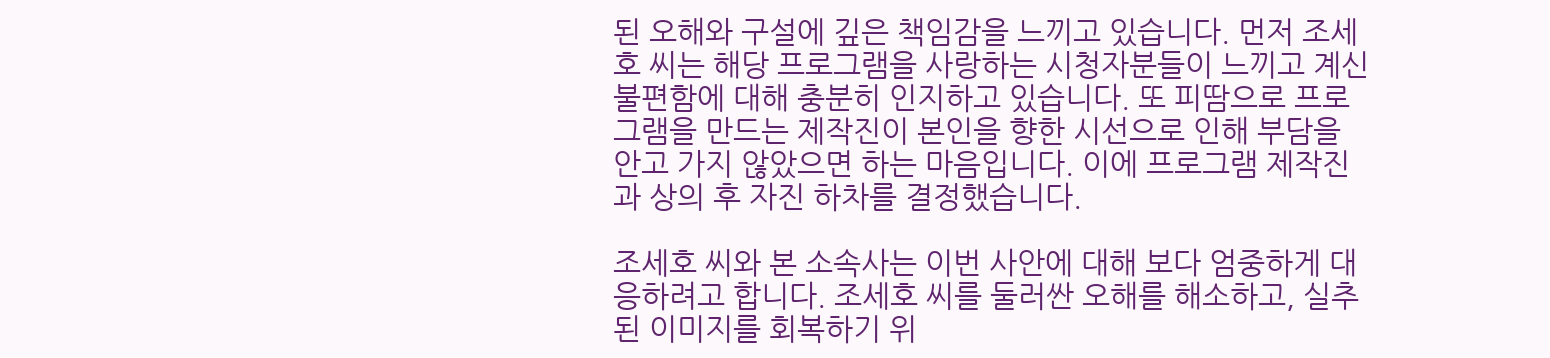된 오해와 구설에 깊은 책임감을 느끼고 있습니다. 먼저 조세호 씨는 해당 프로그램을 사랑하는 시청자분들이 느끼고 계신 불편함에 대해 충분히 인지하고 있습니다. 또 피땀으로 프로그램을 만드는 제작진이 본인을 향한 시선으로 인해 부담을 안고 가지 않았으면 하는 마음입니다. 이에 프로그램 제작진과 상의 후 자진 하차를 결정했습니다.

조세호 씨와 본 소속사는 이번 사안에 대해 보다 엄중하게 대응하려고 합니다. 조세호 씨를 둘러싼 오해를 해소하고, 실추된 이미지를 회복하기 위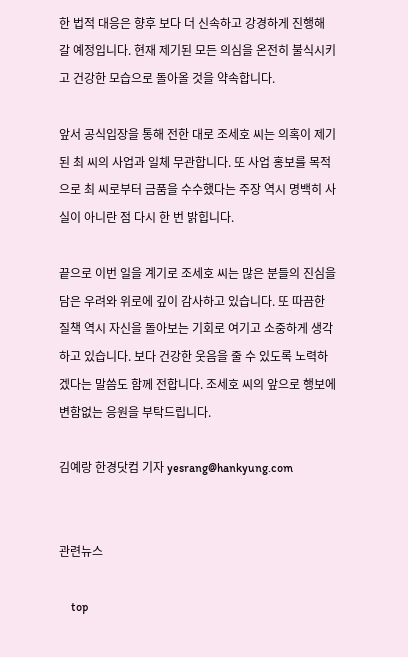한 법적 대응은 향후 보다 더 신속하고 강경하게 진행해 갈 예정입니다. 현재 제기된 모든 의심을 온전히 불식시키고 건강한 모습으로 돌아올 것을 약속합니다.

앞서 공식입장을 통해 전한 대로 조세호 씨는 의혹이 제기된 최 씨의 사업과 일체 무관합니다. 또 사업 홍보를 목적으로 최 씨로부터 금품을 수수했다는 주장 역시 명백히 사실이 아니란 점 다시 한 번 밝힙니다.

끝으로 이번 일을 계기로 조세호 씨는 많은 분들의 진심을 담은 우려와 위로에 깊이 감사하고 있습니다. 또 따끔한 질책 역시 자신을 돌아보는 기회로 여기고 소중하게 생각하고 있습니다. 보다 건강한 웃음을 줄 수 있도록 노력하겠다는 말씀도 함께 전합니다. 조세호 씨의 앞으로 행보에 변함없는 응원을 부탁드립니다.

김예랑 한경닷컴 기자 yesrang@hankyung.com


관련뉴스

    top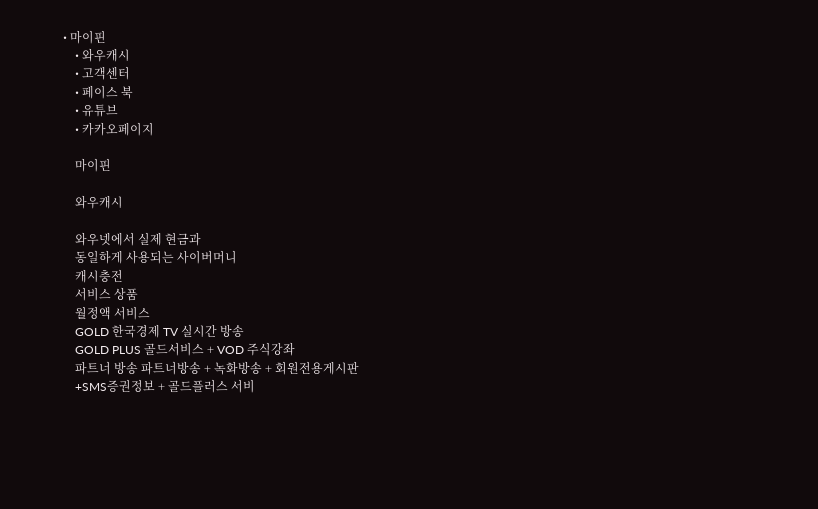• 마이핀
    • 와우캐시
    • 고객센터
    • 페이스 북
    • 유튜브
    • 카카오페이지

    마이핀

    와우캐시

    와우넷에서 실제 현금과
    동일하게 사용되는 사이버머니
    캐시충전
    서비스 상품
    월정액 서비스
    GOLD 한국경제 TV 실시간 방송
    GOLD PLUS 골드서비스 + VOD 주식강좌
    파트너 방송 파트너방송 + 녹화방송 + 회원전용게시판
    +SMS증권정보 + 골드플러스 서비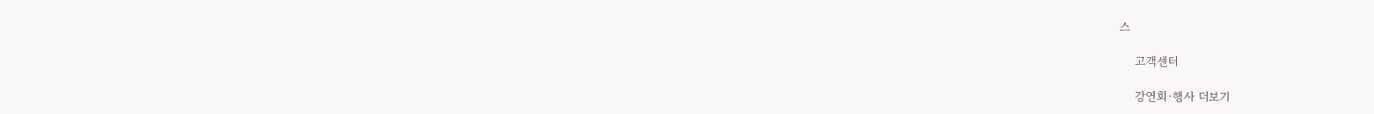스

    고객센터

    강연회·행사 더보기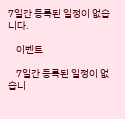7일간 등록된 일정이 없습니다.

    이벤트

    7일간 등록된 일정이 없습니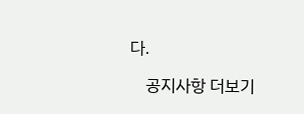다.

    공지사항 더보기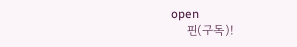open
    핀(구독)!